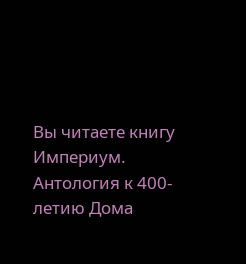Вы читаете книгу
Империум. Антология к 400-летию Дома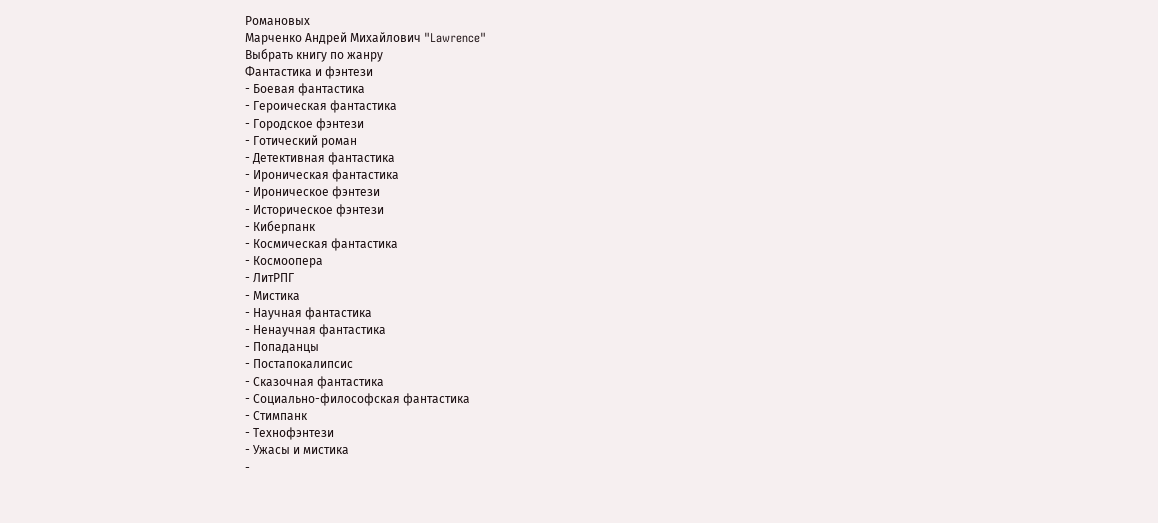Романовых
Марченко Андрей Михайлович "Lawrence"
Выбрать книгу по жанру
Фантастика и фэнтези
- Боевая фантастика
- Героическая фантастика
- Городское фэнтези
- Готический роман
- Детективная фантастика
- Ироническая фантастика
- Ироническое фэнтези
- Историческое фэнтези
- Киберпанк
- Космическая фантастика
- Космоопера
- ЛитРПГ
- Мистика
- Научная фантастика
- Ненаучная фантастика
- Попаданцы
- Постапокалипсис
- Сказочная фантастика
- Социально-философская фантастика
- Стимпанк
- Технофэнтези
- Ужасы и мистика
-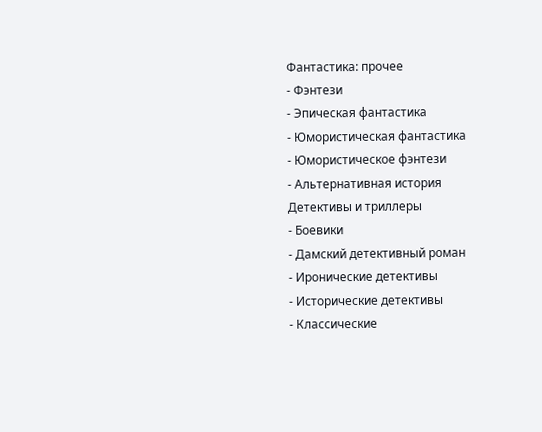Фантастика: прочее
- Фэнтези
- Эпическая фантастика
- Юмористическая фантастика
- Юмористическое фэнтези
- Альтернативная история
Детективы и триллеры
- Боевики
- Дамский детективный роман
- Иронические детективы
- Исторические детективы
- Классические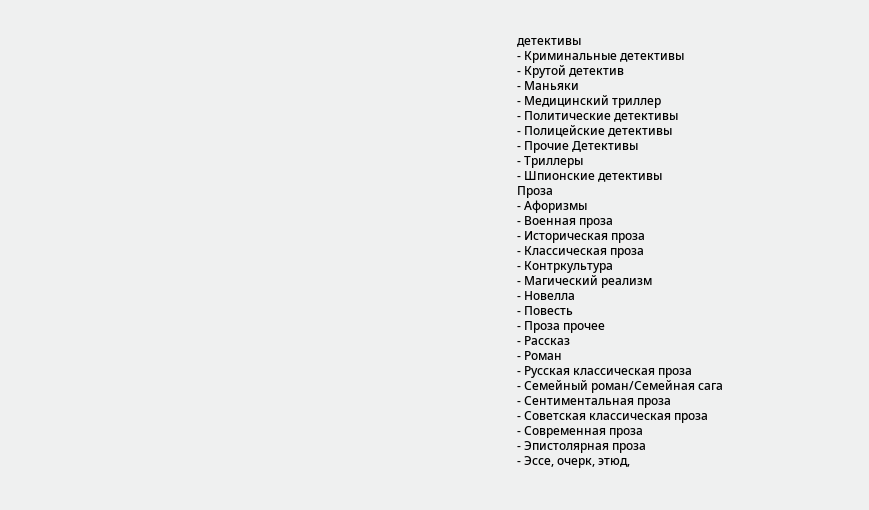детективы
- Криминальные детективы
- Крутой детектив
- Маньяки
- Медицинский триллер
- Политические детективы
- Полицейские детективы
- Прочие Детективы
- Триллеры
- Шпионские детективы
Проза
- Афоризмы
- Военная проза
- Историческая проза
- Классическая проза
- Контркультура
- Магический реализм
- Новелла
- Повесть
- Проза прочее
- Рассказ
- Роман
- Русская классическая проза
- Семейный роман/Семейная сага
- Сентиментальная проза
- Советская классическая проза
- Современная проза
- Эпистолярная проза
- Эссе, очерк, этюд,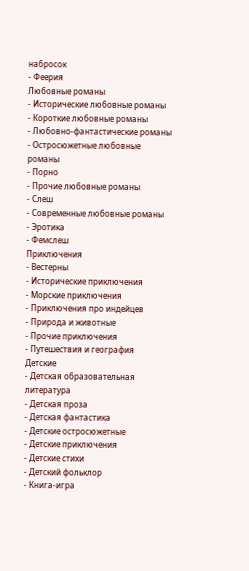набросок
- Феерия
Любовные романы
- Исторические любовные романы
- Короткие любовные романы
- Любовно-фантастические романы
- Остросюжетные любовные романы
- Порно
- Прочие любовные романы
- Слеш
- Современные любовные романы
- Эротика
- Фемслеш
Приключения
- Вестерны
- Исторические приключения
- Морские приключения
- Приключения про индейцев
- Природа и животные
- Прочие приключения
- Путешествия и география
Детские
- Детская образовательная литература
- Детская проза
- Детская фантастика
- Детские остросюжетные
- Детские приключения
- Детские стихи
- Детский фольклор
- Книга-игра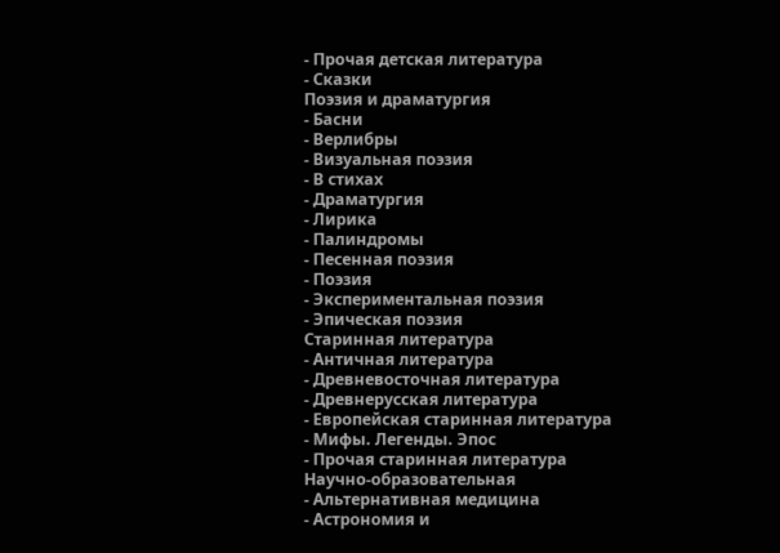- Прочая детская литература
- Сказки
Поэзия и драматургия
- Басни
- Верлибры
- Визуальная поэзия
- В стихах
- Драматургия
- Лирика
- Палиндромы
- Песенная поэзия
- Поэзия
- Экспериментальная поэзия
- Эпическая поэзия
Старинная литература
- Античная литература
- Древневосточная литература
- Древнерусская литература
- Европейская старинная литература
- Мифы. Легенды. Эпос
- Прочая старинная литература
Научно-образовательная
- Альтернативная медицина
- Астрономия и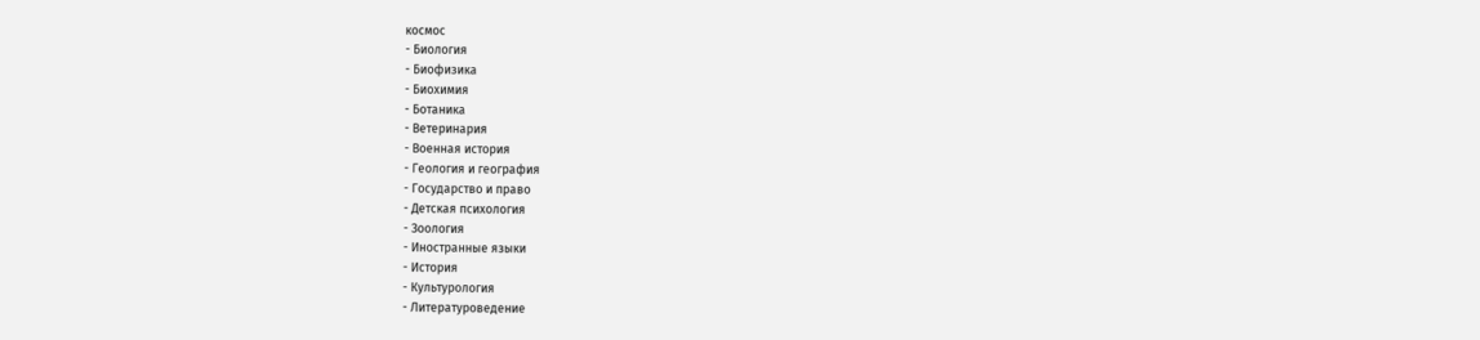космос
- Биология
- Биофизика
- Биохимия
- Ботаника
- Ветеринария
- Военная история
- Геология и география
- Государство и право
- Детская психология
- Зоология
- Иностранные языки
- История
- Культурология
- Литературоведение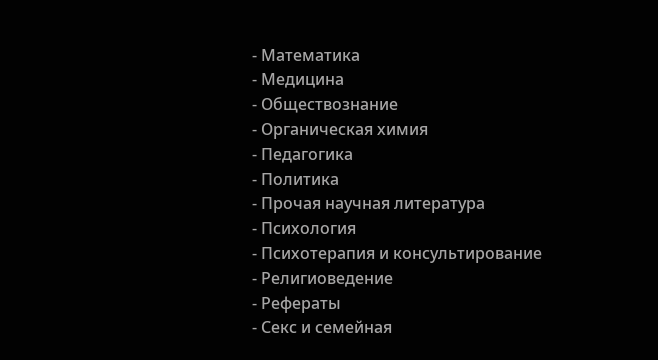- Математика
- Медицина
- Обществознание
- Органическая химия
- Педагогика
- Политика
- Прочая научная литература
- Психология
- Психотерапия и консультирование
- Религиоведение
- Рефераты
- Секс и семейная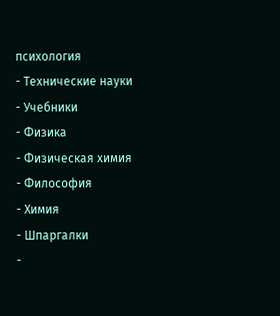психология
- Технические науки
- Учебники
- Физика
- Физическая химия
- Философия
- Химия
- Шпаргалки
-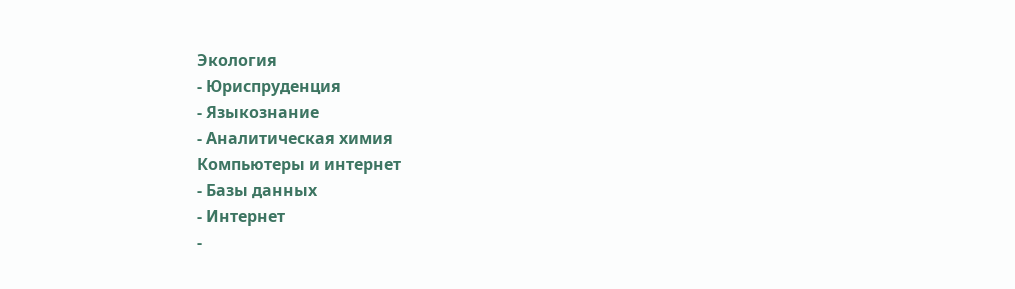Экология
- Юриспруденция
- Языкознание
- Аналитическая химия
Компьютеры и интернет
- Базы данных
- Интернет
-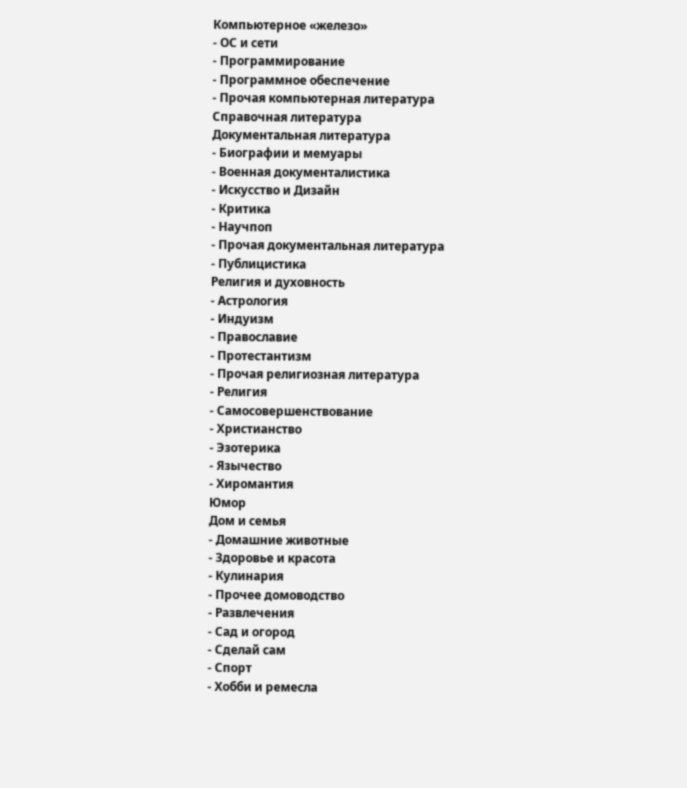Компьютерное «железо»
- ОС и сети
- Программирование
- Программное обеспечение
- Прочая компьютерная литература
Справочная литература
Документальная литература
- Биографии и мемуары
- Военная документалистика
- Искусство и Дизайн
- Критика
- Научпоп
- Прочая документальная литература
- Публицистика
Религия и духовность
- Астрология
- Индуизм
- Православие
- Протестантизм
- Прочая религиозная литература
- Религия
- Самосовершенствование
- Христианство
- Эзотерика
- Язычество
- Хиромантия
Юмор
Дом и семья
- Домашние животные
- Здоровье и красота
- Кулинария
- Прочее домоводство
- Развлечения
- Сад и огород
- Сделай сам
- Спорт
- Хобби и ремесла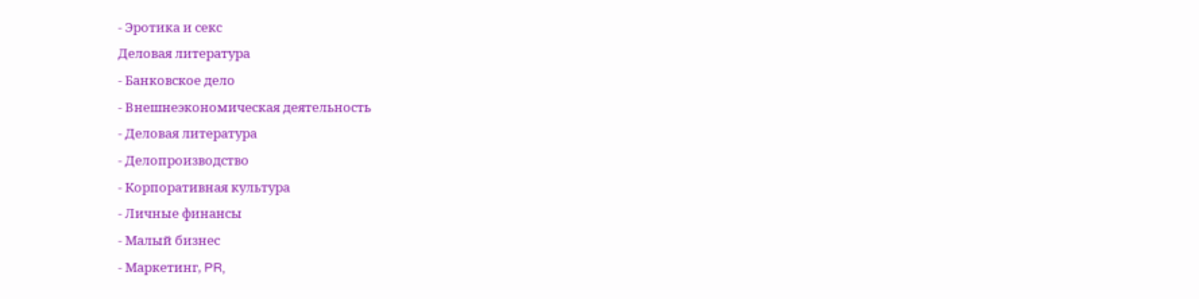- Эротика и секс
Деловая литература
- Банковское дело
- Внешнеэкономическая деятельность
- Деловая литература
- Делопроизводство
- Корпоративная культура
- Личные финансы
- Малый бизнес
- Маркетинг, PR,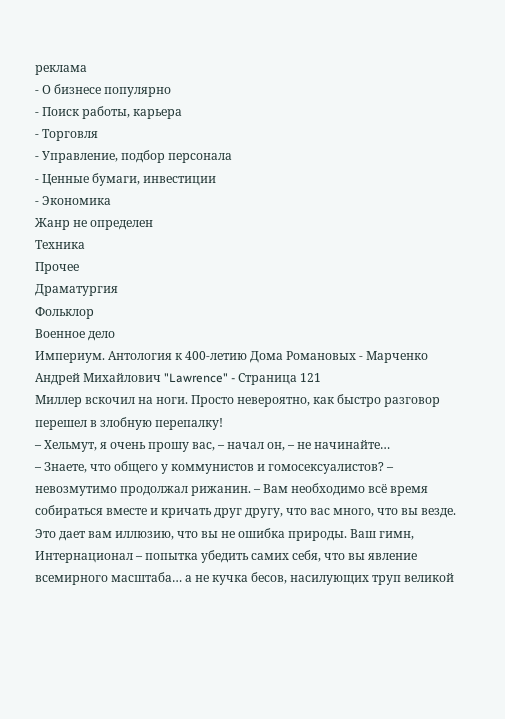реклама
- О бизнесе популярно
- Поиск работы, карьера
- Торговля
- Управление, подбор персонала
- Ценные бумаги, инвестиции
- Экономика
Жанр не определен
Техника
Прочее
Драматургия
Фольклор
Военное дело
Империум. Антология к 400-летию Дома Романовых - Марченко Андрей Михайлович "Lawrence" - Страница 121
Миллер вскочил на ноги. Просто невероятно, как быстро разговор перешел в злобную перепалку!
– Хельмут, я очень прошу вас, – начал он, – не начинайте…
– Знаете, что общего у коммунистов и гомосексуалистов? – невозмутимо продолжал рижанин. – Вам необходимо всё время собираться вместе и кричать друг другу, что вас много, что вы везде. Это дает вам иллюзию, что вы не ошибка природы. Ваш гимн, Интернационал – попытка убедить самих себя, что вы явление всемирного масштаба… а не кучка бесов, насилующих труп великой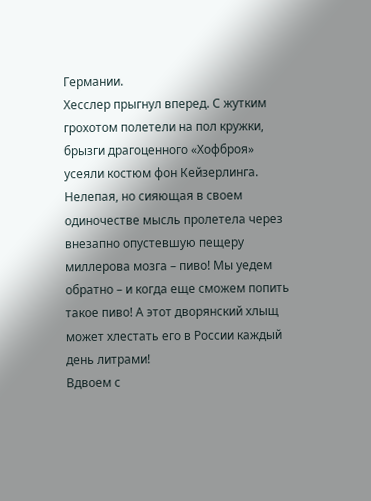Германии.
Хесслер прыгнул вперед. С жутким грохотом полетели на пол кружки, брызги драгоценного «Хофброя» усеяли костюм фон Кейзерлинга. Нелепая, но сияющая в своем одиночестве мысль пролетела через внезапно опустевшую пещеру миллерова мозга – пиво! Мы уедем обратно – и когда еще сможем попить такое пиво! А этот дворянский хлыщ может хлестать его в России каждый день литрами!
Вдвоем с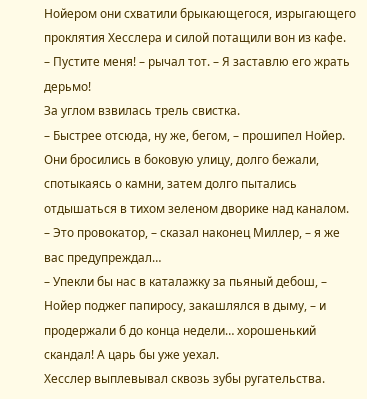Нойером они схватили брыкающегося, изрыгающего проклятия Хесслера и силой потащили вон из кафе.
– Пустите меня! – рычал тот. – Я заставлю его жрать дерьмо!
За углом взвилась трель свистка.
– Быстрее отсюда, ну же, бегом, – прошипел Нойер.
Они бросились в боковую улицу, долго бежали, спотыкаясь о камни, затем долго пытались отдышаться в тихом зеленом дворике над каналом.
– Это провокатор, – сказал наконец Миллер, – я же вас предупреждал…
– Упекли бы нас в каталажку за пьяный дебош, – Нойер поджег папиросу, закашлялся в дыму, – и продержали б до конца недели… хорошенький скандал! А царь бы уже уехал.
Хесслер выплевывал сквозь зубы ругательства.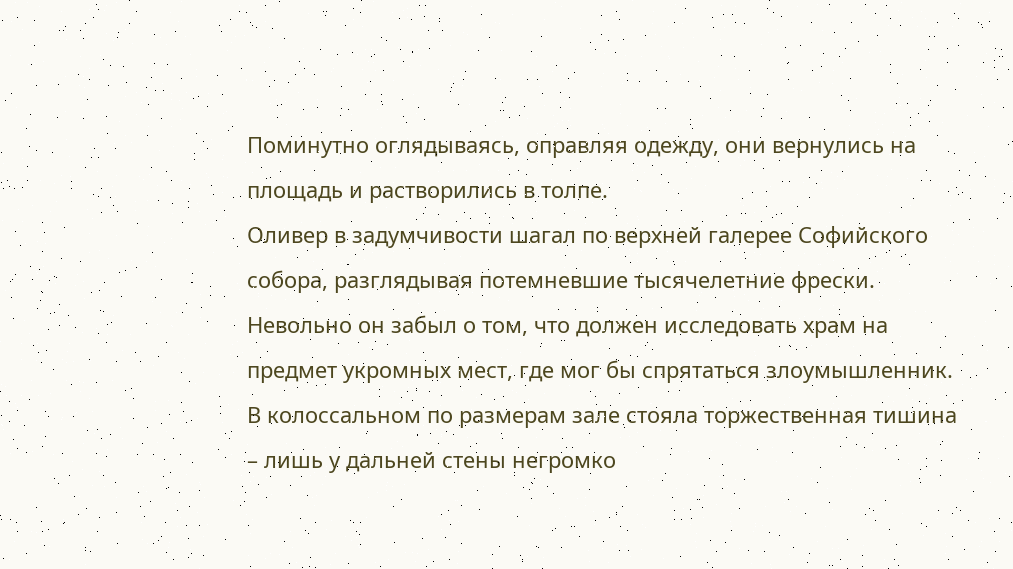Поминутно оглядываясь, оправляя одежду, они вернулись на площадь и растворились в толпе.
Оливер в задумчивости шагал по верхней галерее Софийского собора, разглядывая потемневшие тысячелетние фрески. Невольно он забыл о том, что должен исследовать храм на предмет укромных мест, где мог бы спрятаться злоумышленник. В колоссальном по размерам зале стояла торжественная тишина – лишь у дальней стены негромко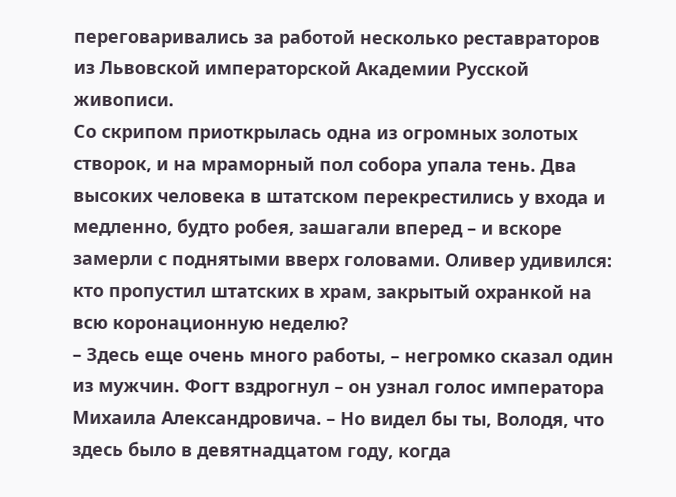переговаривались за работой несколько реставраторов из Львовской императорской Академии Русской живописи.
Со скрипом приоткрылась одна из огромных золотых створок, и на мраморный пол собора упала тень. Два высоких человека в штатском перекрестились у входа и медленно, будто робея, зашагали вперед – и вскоре замерли с поднятыми вверх головами. Оливер удивился: кто пропустил штатских в храм, закрытый охранкой на всю коронационную неделю?
– Здесь еще очень много работы, – негромко сказал один из мужчин. Фогт вздрогнул – он узнал голос императора Михаила Александровича. – Но видел бы ты, Володя, что здесь было в девятнадцатом году, когда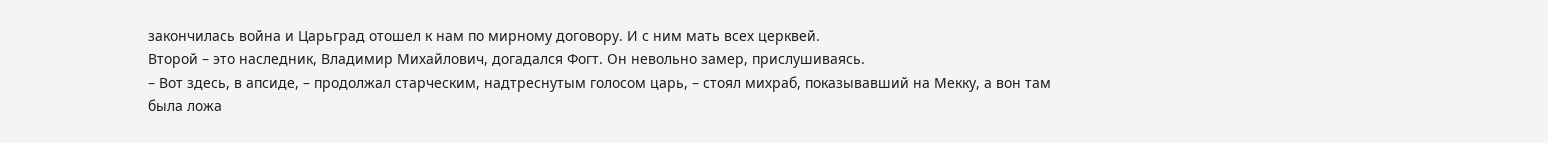закончилась война и Царьград отошел к нам по мирному договору. И с ним мать всех церквей.
Второй – это наследник, Владимир Михайлович, догадался Фогт. Он невольно замер, прислушиваясь.
– Вот здесь, в апсиде, – продолжал старческим, надтреснутым голосом царь, – стоял михраб, показывавший на Мекку, а вон там была ложа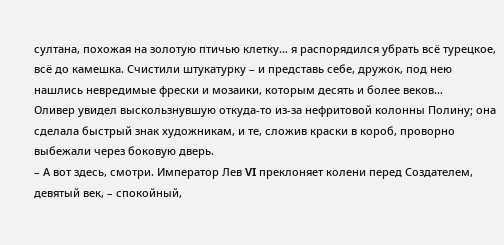султана, похожая на золотую птичью клетку… я распорядился убрать всё турецкое, всё до камешка. Счистили штукатурку – и представь себе, дружок, под нею нашлись невредимые фрески и мозаики, которым десять и более веков…
Оливер увидел выскользнувшую откуда-то из-за нефритовой колонны Полину; она сделала быстрый знак художникам, и те, сложив краски в короб, проворно выбежали через боковую дверь.
– А вот здесь, смотри. Император Лев VI преклоняет колени перед Создателем, девятый век, – спокойный,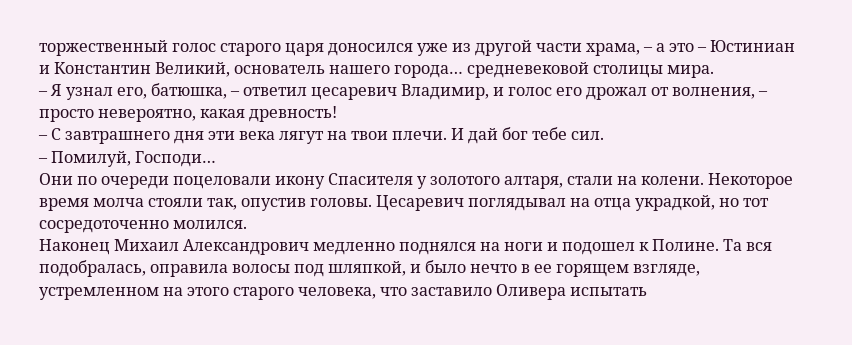торжественный голос старого царя доносился уже из другой части храма, – а это – Юстиниан и Константин Великий, основатель нашего города… средневековой столицы мира.
– Я узнал его, батюшка, – ответил цесаревич Владимир, и голос его дрожал от волнения, – просто невероятно, какая древность!
– С завтрашнего дня эти века лягут на твои плечи. И дай бог тебе сил.
– Помилуй, Господи…
Они по очереди поцеловали икону Спасителя у золотого алтаря, стали на колени. Некоторое время молча стояли так, опустив головы. Цесаревич поглядывал на отца украдкой, но тот сосредоточенно молился.
Наконец Михаил Александрович медленно поднялся на ноги и подошел к Полине. Та вся подобралась, оправила волосы под шляпкой, и было нечто в ее горящем взгляде, устремленном на этого старого человека, что заставило Оливера испытать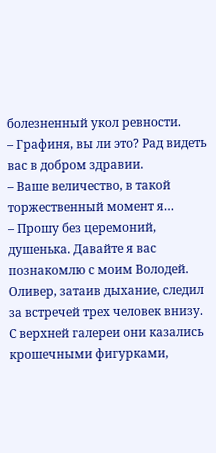болезненный укол ревности.
– Графиня, вы ли это? Рад видеть вас в добром здравии.
– Ваше величество, в такой торжественный момент я…
– Прошу без церемоний, душенька. Давайте я вас познакомлю с моим Володей.
Оливер, затаив дыхание, следил за встречей трех человек внизу. С верхней галереи они казались крошечными фигурками,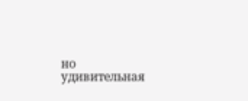но удивительная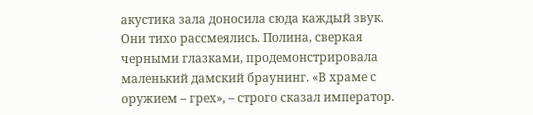акустика зала доносила сюда каждый звук. Они тихо рассмеялись. Полина, сверкая черными глазками, продемонстрировала маленький дамский браунинг. «В храме с оружием – грех», – строго сказал император.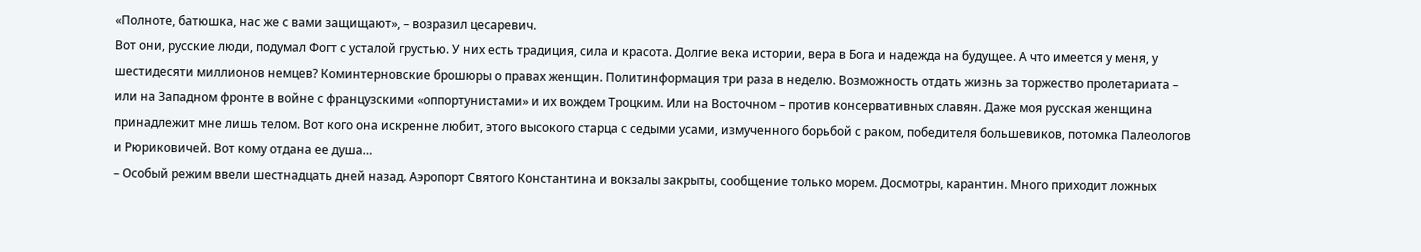«Полноте, батюшка, нас же с вами защищают», – возразил цесаревич.
Вот они, русские люди, подумал Фогт с усталой грустью. У них есть традиция, сила и красота. Долгие века истории, вера в Бога и надежда на будущее. А что имеется у меня, у шестидесяти миллионов немцев? Коминтерновские брошюры о правах женщин. Политинформация три раза в неделю. Возможность отдать жизнь за торжество пролетариата – или на Западном фронте в войне с французскими «оппортунистами» и их вождем Троцким. Или на Восточном – против консервативных славян. Даже моя русская женщина принадлежит мне лишь телом. Вот кого она искренне любит, этого высокого старца с седыми усами, измученного борьбой с раком, победителя большевиков, потомка Палеологов и Рюриковичей. Вот кому отдана ее душа…
– Особый режим ввели шестнадцать дней назад. Аэропорт Святого Константина и вокзалы закрыты, сообщение только морем. Досмотры, карантин. Много приходит ложных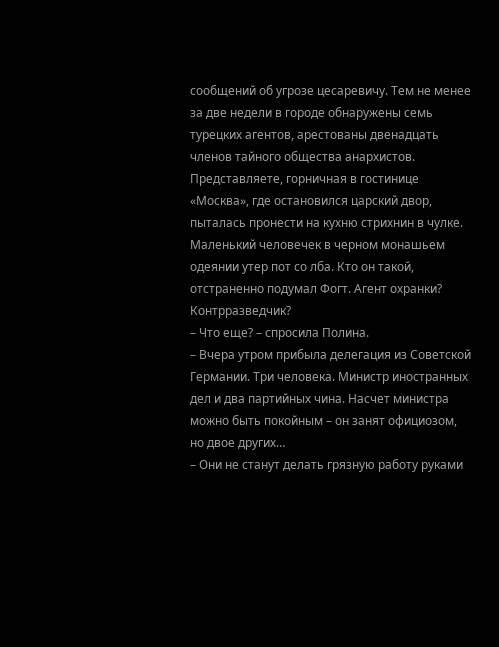сообщений об угрозе цесаревичу. Тем не менее за две недели в городе обнаружены семь турецких агентов, арестованы двенадцать членов тайного общества анархистов. Представляете, горничная в гостинице «Москва», где остановился царский двор, пыталась пронести на кухню стрихнин в чулке.
Маленький человечек в черном монашьем одеянии утер пот со лба. Кто он такой, отстраненно подумал Фогт. Агент охранки? Контрразведчик?
– Что еще? – спросила Полина.
– Вчера утром прибыла делегация из Советской Германии. Три человека. Министр иностранных дел и два партийных чина. Насчет министра можно быть покойным – он занят официозом, но двое других…
– Они не станут делать грязную работу руками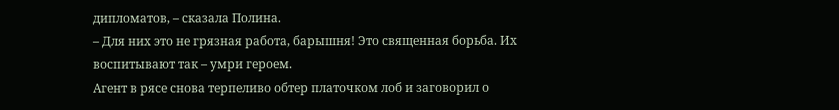дипломатов, – сказала Полина.
– Для них это не грязная работа, барышня! Это священная борьба. Их воспитывают так – умри героем.
Агент в рясе снова терпеливо обтер платочком лоб и заговорил о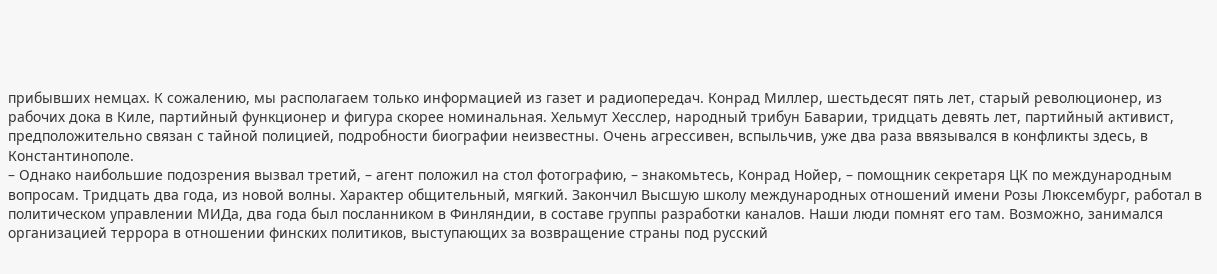прибывших немцах. К сожалению, мы располагаем только информацией из газет и радиопередач. Конрад Миллер, шестьдесят пять лет, старый революционер, из рабочих дока в Киле, партийный функционер и фигура скорее номинальная. Хельмут Хесслер, народный трибун Баварии, тридцать девять лет, партийный активист, предположительно связан с тайной полицией, подробности биографии неизвестны. Очень агрессивен, вспыльчив, уже два раза ввязывался в конфликты здесь, в Константинополе.
– Однако наибольшие подозрения вызвал третий, – агент положил на стол фотографию, – знакомьтесь, Конрад Нойер, – помощник секретаря ЦК по международным вопросам. Тридцать два года, из новой волны. Характер общительный, мягкий. Закончил Высшую школу международных отношений имени Розы Люксембург, работал в политическом управлении МИДа, два года был посланником в Финляндии, в составе группы разработки каналов. Наши люди помнят его там. Возможно, занимался организацией террора в отношении финских политиков, выступающих за возвращение страны под русский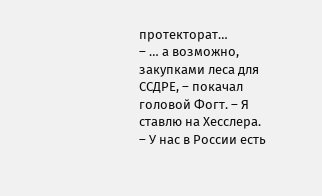протекторат…
– … а возможно, закупками леса для ССДРЕ, – покачал головой Фогт. – Я ставлю на Хесслера.
– У нас в России есть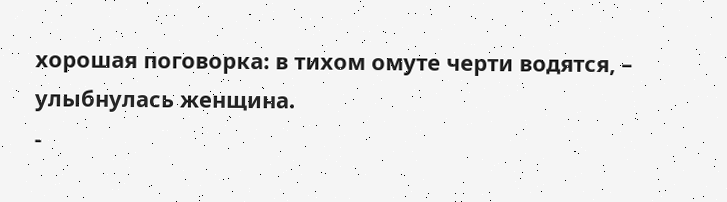хорошая поговорка: в тихом омуте черти водятся, – улыбнулась женщина.
-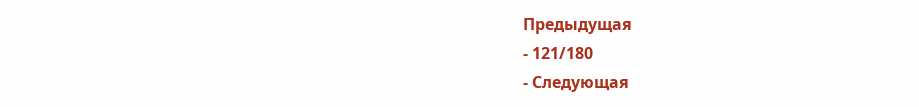Предыдущая
- 121/180
- Следующая